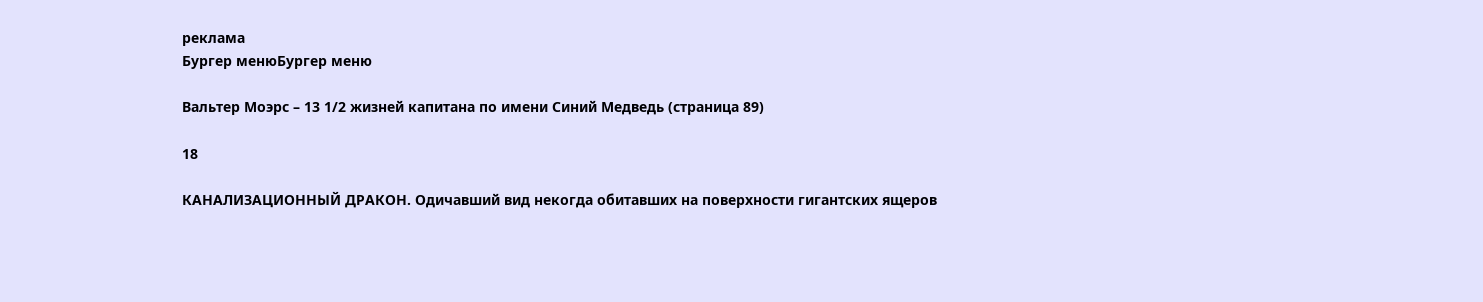реклама
Бургер менюБургер меню

Вальтер Моэрс – 13 1/2 жизней капитана по имени Синий Медведь (страница 89)

18

КАНАЛИЗАЦИОННЫЙ ДРАКОН. Одичавший вид некогда обитавших на поверхности гигантских ящеров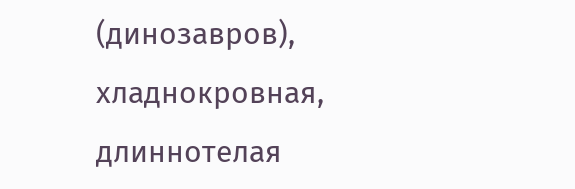(динозавров), хладнокровная, длиннотелая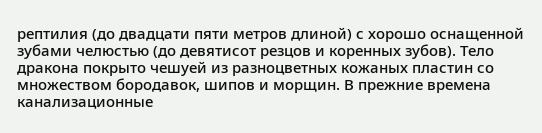рептилия (до двадцати пяти метров длиной) с хорошо оснащенной зубами челюстью (до девятисот резцов и коренных зубов). Тело дракона покрыто чешуей из разноцветных кожаных пластин со множеством бородавок, шипов и морщин. В прежние времена канализационные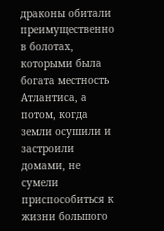драконы обитали преимущественно в болотах, которыми была богата местность Атлантиса, а потом, когда земли осушили и застроили домами, не сумели приспособиться к жизни большого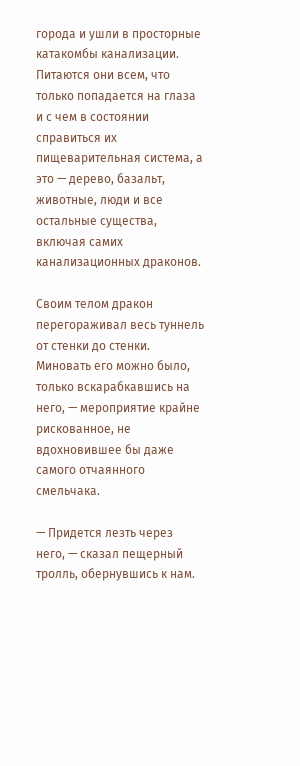города и ушли в просторные катакомбы канализации. Питаются они всем, что только попадается на глаза и с чем в состоянии справиться их пищеварительная система, а это — дерево, базальт, животные, люди и все остальные существа, включая самих канализационных драконов.

Своим телом дракон перегораживал весь туннель от стенки до стенки. Миновать его можно было, только вскарабкавшись на него, — мероприятие крайне рискованное, не вдохновившее бы даже самого отчаянного смельчака.

— Придется лезть через него, — сказал пещерный тролль, обернувшись к нам.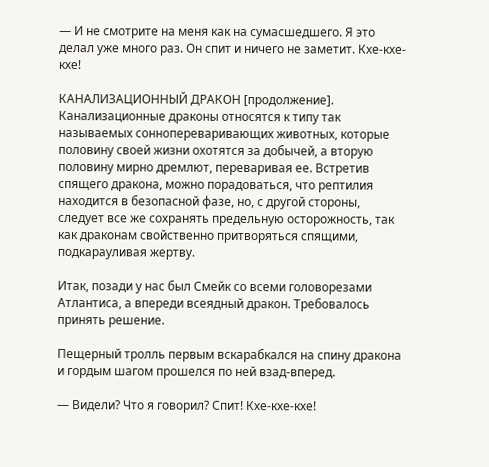— И не смотрите на меня как на сумасшедшего. Я это делал уже много раз. Он спит и ничего не заметит. Кхе-кхе-кхе!

КАНАЛИЗАЦИОННЫЙ ДРАКОН [продолжение]. Канализационные драконы относятся к типу так называемых соннопереваривающих животных, которые половину своей жизни охотятся за добычей, а вторую половину мирно дремлют, переваривая ее. Встретив спящего дракона, можно порадоваться, что рептилия находится в безопасной фазе, но, с другой стороны, следует все же сохранять предельную осторожность, так как драконам свойственно притворяться спящими, подкарауливая жертву.

Итак, позади у нас был Смейк со всеми головорезами Атлантиса, а впереди всеядный дракон. Требовалось принять решение.

Пещерный тролль первым вскарабкался на спину дракона и гордым шагом прошелся по ней взад-вперед.

— Видели? Что я говорил? Спит! Кхе-кхе-кхе!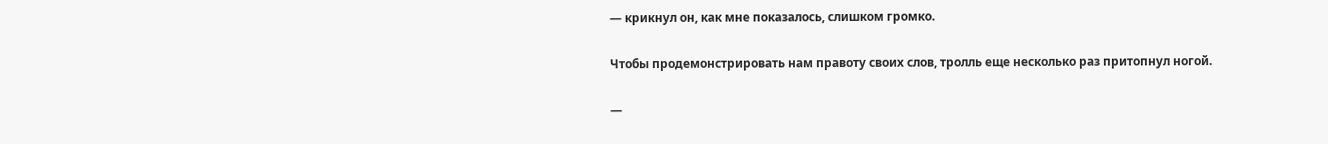— крикнул он, как мне показалось, слишком громко.

Чтобы продемонстрировать нам правоту своих слов, тролль еще несколько раз притопнул ногой.

—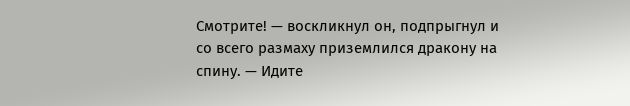Смотрите! — воскликнул он, подпрыгнул и со всего размаху приземлился дракону на спину. — Идите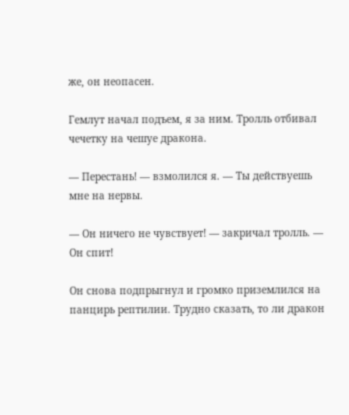же, он неопасен.

Гемлут начал подъем, я за ним. Тролль отбивал чечетку на чешуе дракона.

— Перестань! — взмолился я. — Ты действуешь мне на нервы.

— Он ничего не чувствует! — закричал тролль. — Он спит!

Он снова подпрыгнул и громко приземлился на панцирь рептилии. Трудно сказать, то ли дракон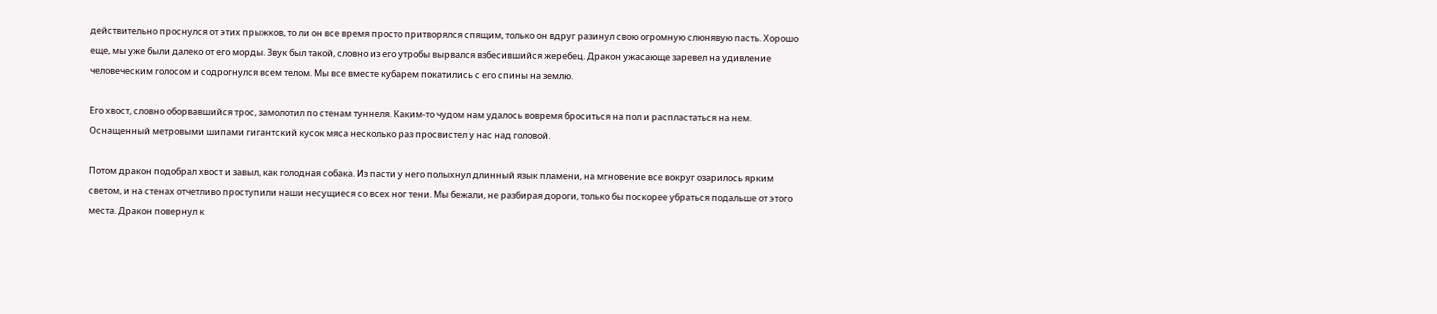действительно проснулся от этих прыжков, то ли он все время просто притворялся спящим, только он вдруг разинул свою огромную слюнявую пасть. Хорошо еще, мы уже были далеко от его морды. Звук был такой, словно из его утробы вырвался взбесившийся жеребец. Дракон ужасающе заревел на удивление человеческим голосом и содрогнулся всем телом. Мы все вместе кубарем покатились с его спины на землю.

Его хвост, словно оборвавшийся трос, замолотил по стенам туннеля. Каким-то чудом нам удалось вовремя броситься на пол и распластаться на нем. Оснащенный метровыми шипами гигантский кусок мяса несколько раз просвистел у нас над головой.

Потом дракон подобрал хвост и завыл, как голодная собака. Из пасти у него полыхнул длинный язык пламени, на мгновение все вокруг озарилось ярким светом, и на стенах отчетливо проступили наши несущиеся со всех ног тени. Мы бежали, не разбирая дороги, только бы поскорее убраться подальше от этого места. Дракон повернул к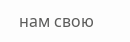нам свою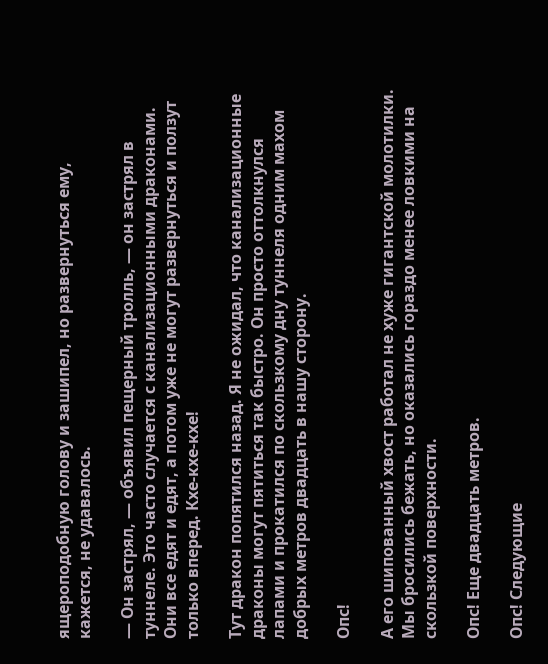ящероподобную голову и зашипел, но развернуться ему, кажется, не удавалось.

— Он застрял, — объявил пещерный тролль, — он застрял в туннеле. Это часто случается с канализационными драконами. Они все едят и едят, а потом уже не могут развернуться и ползут только вперед. Кхе-кхе-кхе!

Тут дракон попятился назад. Я не ожидал, что канализационные драконы могут пятиться так быстро. Он просто оттолкнулся лапами и прокатился по скользкому дну туннеля одним махом добрых метров двадцать в нашу сторону.

Опс!

А его шипованный хвост работал не хуже гигантской молотилки. Мы бросились бежать, но оказались гораздо менее ловкими на скользкой поверхности.

Опс! Еще двадцать метров.

Опс! Следующие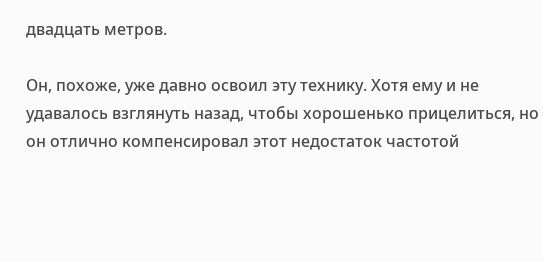двадцать метров.

Он, похоже, уже давно освоил эту технику. Хотя ему и не удавалось взглянуть назад, чтобы хорошенько прицелиться, но он отлично компенсировал этот недостаток частотой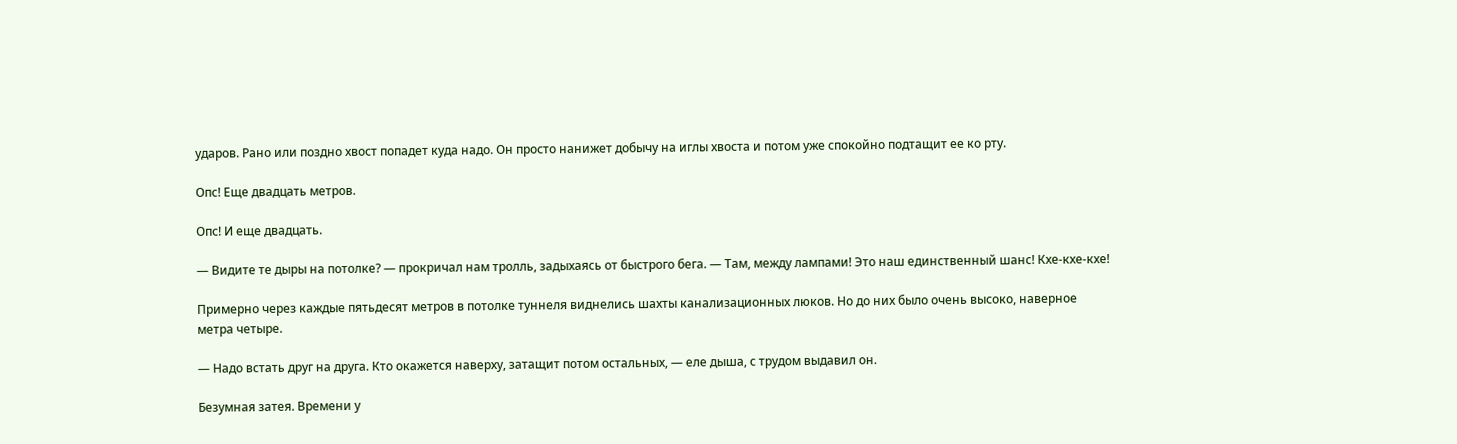ударов. Рано или поздно хвост попадет куда надо. Он просто нанижет добычу на иглы хвоста и потом уже спокойно подтащит ее ко рту.

Опс! Еще двадцать метров.

Опс! И еще двадцать.

— Видите те дыры на потолке? — прокричал нам тролль, задыхаясь от быстрого бега. — Там, между лампами! Это наш единственный шанс! Кхе-кхе-кхе!

Примерно через каждые пятьдесят метров в потолке туннеля виднелись шахты канализационных люков. Но до них было очень высоко, наверное метра четыре.

— Надо встать друг на друга. Кто окажется наверху, затащит потом остальных, — еле дыша, с трудом выдавил он.

Безумная затея. Времени у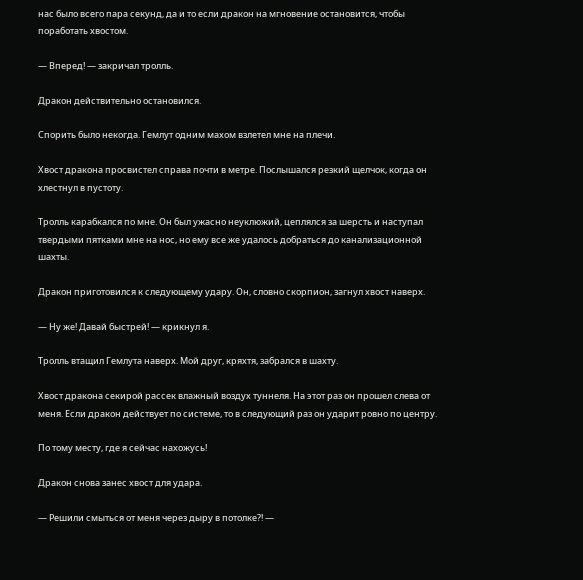нас было всего пара секунд, да и то если дракон на мгновение остановится, чтобы поработать хвостом.

— Вперед! — закричал тролль.

Дракон действительно остановился.

Спорить было некогда. Гемлут одним махом взлетел мне на плечи.

Хвост дракона просвистел справа почти в метре. Послышался резкий щелчок, когда он хлестнул в пустоту.

Тролль карабкался по мне. Он был ужасно неуклюжий, цеплялся за шерсть и наступал твердыми пятками мне на нос, но ему все же удалось добраться до канализационной шахты.

Дракон приготовился к следующему удару. Он, словно скорпион, загнул хвост наверх.

— Ну же! Давай быстрей! — крикнул я.

Тролль втащил Гемлута наверх. Мой друг, кряхтя, забрался в шахту.

Хвост дракона секирой рассек влажный воздух туннеля. На этот раз он прошел слева от меня. Если дракон действует по системе, то в следующий раз он ударит ровно по центру.

По тому месту, где я сейчас нахожусь!

Дракон снова занес хвост для удара.

— Решили смыться от меня через дыру в потолке?! —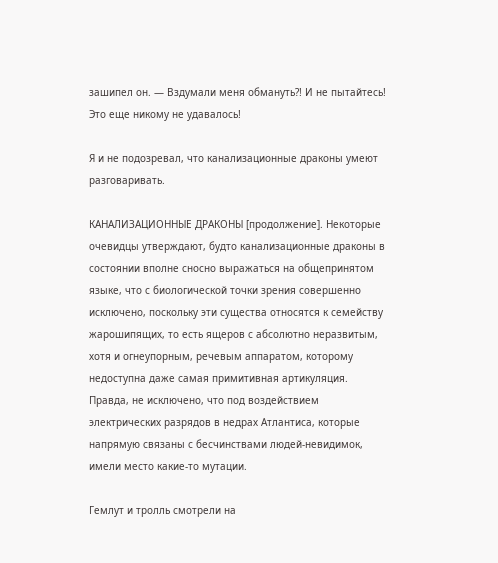зашипел он. — Вздумали меня обмануть?! И не пытайтесь! Это еще никому не удавалось!

Я и не подозревал, что канализационные драконы умеют разговаривать.

КАНАЛИЗАЦИОННЫЕ ДРАКОНЫ [продолжение]. Некоторые очевидцы утверждают, будто канализационные драконы в состоянии вполне сносно выражаться на общепринятом языке, что с биологической точки зрения совершенно исключено, поскольку эти существа относятся к семейству жарошипящих, то есть ящеров с абсолютно неразвитым, хотя и огнеупорным, речевым аппаратом, которому недоступна даже самая примитивная артикуляция. Правда, не исключено, что под воздействием электрических разрядов в недрах Атлантиса, которые напрямую связаны с бесчинствами людей-невидимок, имели место какие-то мутации.

Гемлут и тролль смотрели на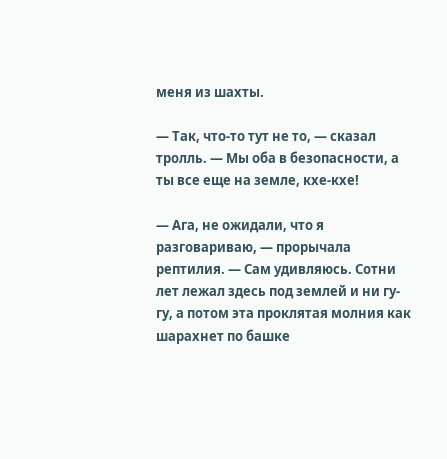меня из шахты.

— Так, что-то тут не то, — сказал тролль. — Мы оба в безопасности, а ты все еще на земле, кхе-кхе!

— Ага, не ожидали, что я разговариваю, — прорычала рептилия. — Сам удивляюсь. Сотни лет лежал здесь под землей и ни гу-гу, а потом эта проклятая молния как шарахнет по башке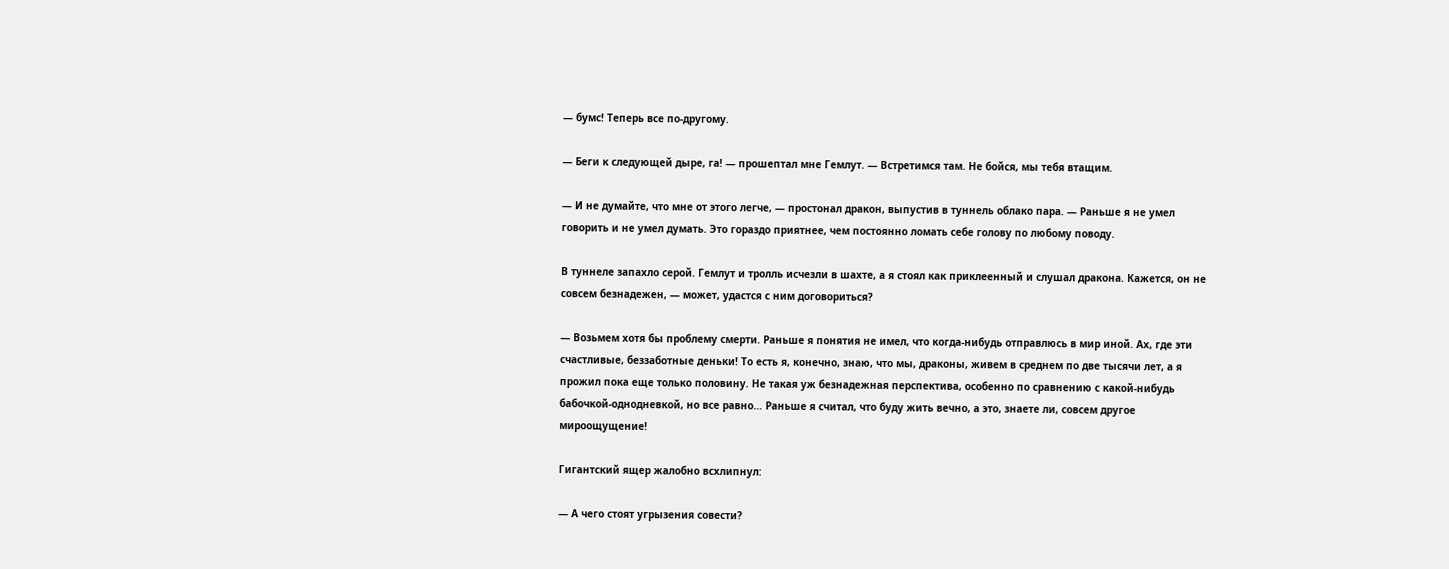— бумс! Теперь все по-другому.

— Беги к следующей дыре, га! — прошептал мне Гемлут. — Встретимся там. Не бойся, мы тебя втащим.

— И не думайте, что мне от этого легче, — простонал дракон, выпустив в туннель облако пара. — Раньше я не умел говорить и не умел думать. Это гораздо приятнее, чем постоянно ломать себе голову по любому поводу.

В туннеле запахло серой. Гемлут и тролль исчезли в шахте, а я стоял как приклеенный и слушал дракона. Кажется, он не совсем безнадежен, — может, удастся с ним договориться?

— Возьмем хотя бы проблему смерти. Раньше я понятия не имел, что когда-нибудь отправлюсь в мир иной. Ах, где эти счастливые, беззаботные деньки! То есть я, конечно, знаю, что мы, драконы, живем в среднем по две тысячи лет, а я прожил пока еще только половину. Не такая уж безнадежная перспектива, особенно по сравнению с какой-нибудь бабочкой-однодневкой, но все равно… Раньше я считал, что буду жить вечно, а это, знаете ли, совсем другое мироощущение!

Гигантский ящер жалобно всхлипнул:

— А чего стоят угрызения совести?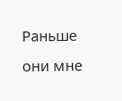Раньше они мне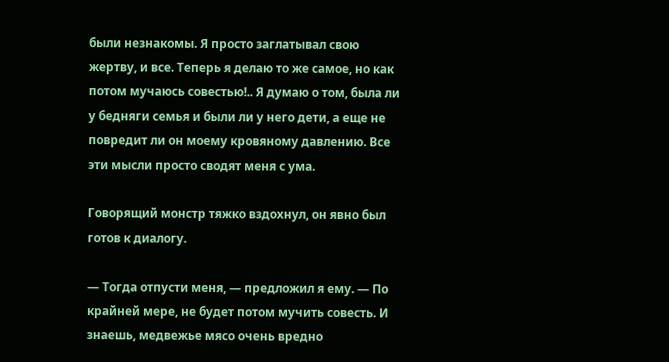были незнакомы. Я просто заглатывал свою жертву, и все. Теперь я делаю то же самое, но как потом мучаюсь совестью!.. Я думаю о том, была ли у бедняги семья и были ли у него дети, а еще не повредит ли он моему кровяному давлению. Все эти мысли просто сводят меня с ума.

Говорящий монстр тяжко вздохнул, он явно был готов к диалогу.

— Тогда отпусти меня, — предложил я ему. — По крайней мере, не будет потом мучить совесть. И знаешь, медвежье мясо очень вредно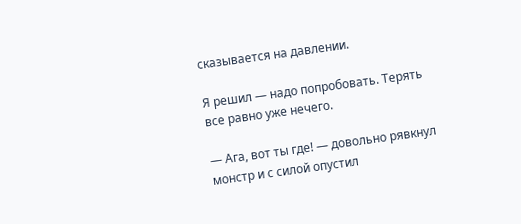сказывается на давлении.

Я решил — надо попробовать. Терять все равно уже нечего.

— Ага, вот ты где! — довольно рявкнул монстр и с силой опустил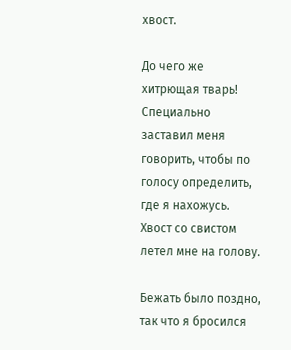хвост.

До чего же хитрющая тварь! Специально заставил меня говорить, чтобы по голосу определить, где я нахожусь. Хвост со свистом летел мне на голову.

Бежать было поздно, так что я бросился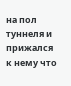на пол туннеля и прижался к нему что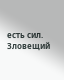есть сил. Зловещий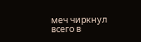меч чиркнул всего в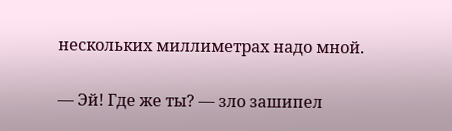нескольких миллиметрах надо мной.

— Эй! Где же ты? — зло зашипел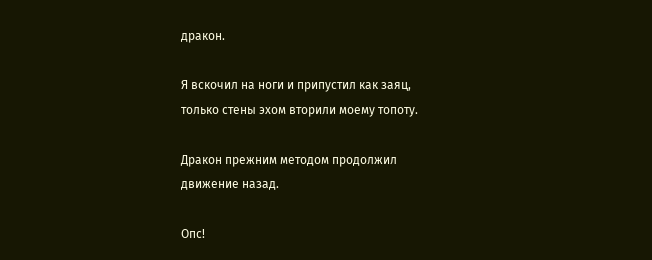дракон.

Я вскочил на ноги и припустил как заяц, только стены эхом вторили моему топоту.

Дракон прежним методом продолжил движение назад.

Опс!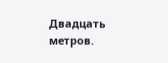Двадцать метров.